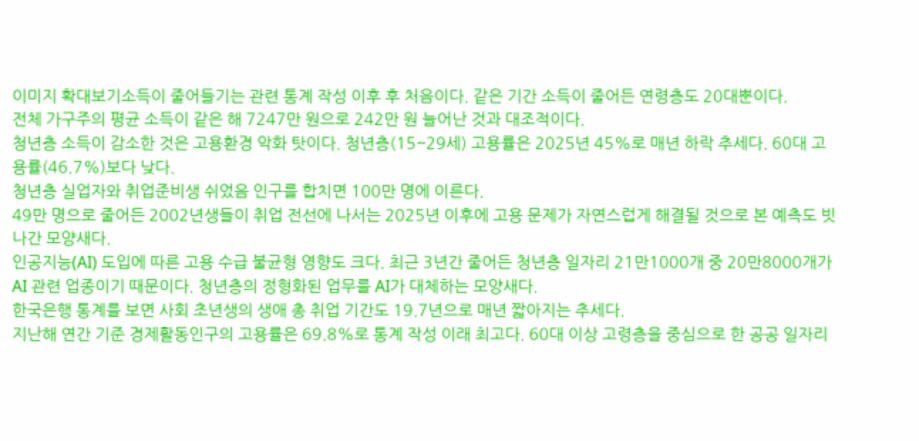이미지 확대보기소득이 줄어들기는 관련 통계 작성 이후 후 처음이다. 같은 기간 소득이 줄어든 연령층도 20대뿐이다.
전체 가구주의 평균 소득이 같은 해 7247만 원으로 242만 원 늘어난 것과 대조적이다.
청년층 소득이 감소한 것은 고용환경 악화 탓이다. 청년층(15~29세) 고용률은 2025년 45%로 매년 하락 추세다. 60대 고용률(46.7%)보다 낮다.
청년층 실업자와 취업준비생 쉬었음 인구를 합치면 100만 명에 이른다.
49만 명으로 줄어든 2002년생들이 취업 전선에 나서는 2025년 이후에 고용 문제가 자연스럽게 해결될 것으로 본 예측도 빗나간 모양새다.
인공지능(AI) 도입에 따른 고용 수급 불균형 영향도 크다. 최근 3년간 줄어든 청년층 일자리 21만1000개 중 20만8000개가 AI 관련 업종이기 때문이다. 청년층의 정형화된 업무를 AI가 대체하는 모양새다.
한국은행 통계를 보면 사회 초년생의 생애 총 취업 기간도 19.7년으로 매년 짧아지는 추세다.
지난해 연간 기준 경제활동인구의 고용률은 69.8%로 통계 작성 이래 최고다. 60대 이상 고령층을 중심으로 한 공공 일자리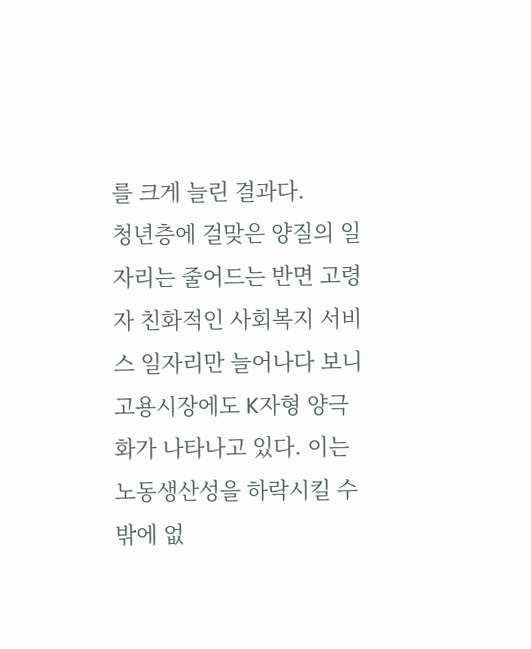를 크게 늘린 결과다.
청년층에 걸맞은 양질의 일자리는 줄어드는 반면 고령자 친화적인 사회복지 서비스 일자리만 늘어나다 보니 고용시장에도 K자형 양극화가 나타나고 있다. 이는 노동생산성을 하락시킬 수밖에 없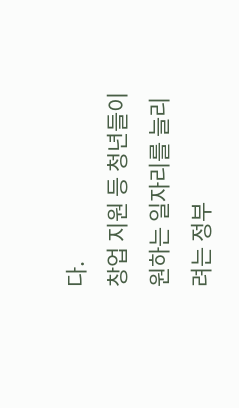다.
창업 지원 등 청년들이 원하는 일자리를 늘리려는 정부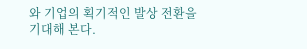와 기업의 획기적인 발상 전환을 기대해 본다.